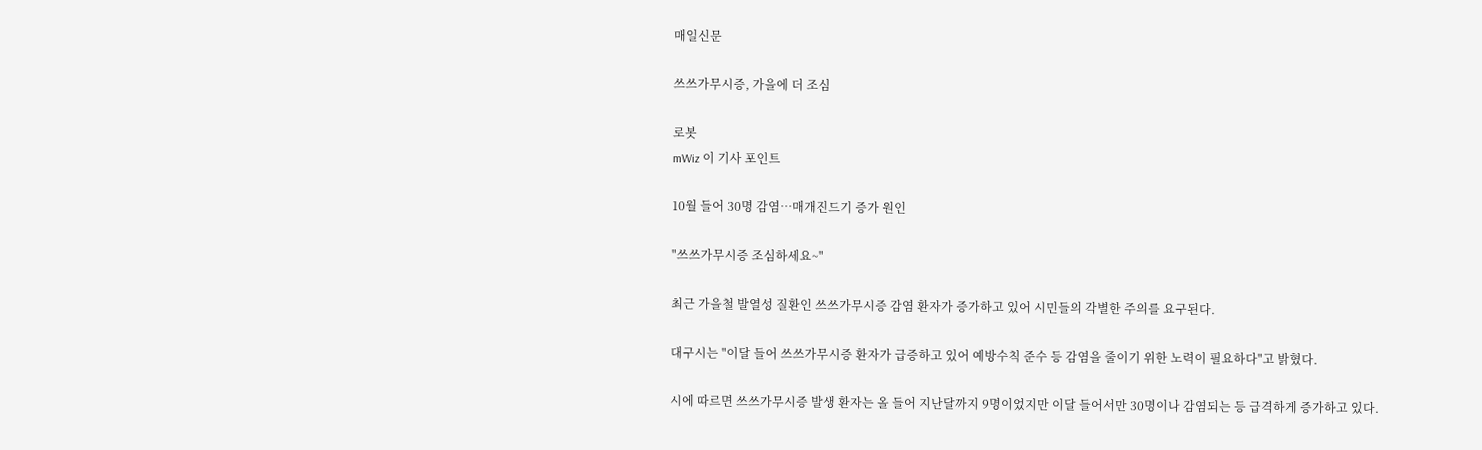매일신문

쓰쓰가무시증, 가을에 더 조심

로봇
mWiz 이 기사 포인트

10월 들어 30명 감염…매개진드기 증가 원인

"쓰쓰가무시증 조심하세요~"

최근 가을철 발열성 질환인 쓰쓰가무시증 감염 환자가 증가하고 있어 시민들의 각별한 주의를 요구된다.

대구시는 "이달 들어 쓰쓰가무시증 환자가 급증하고 있어 예방수칙 준수 등 감염을 줄이기 위한 노력이 필요하다"고 밝혔다.

시에 따르면 쓰쓰가무시증 발생 환자는 올 들어 지난달까지 9명이었지만 이달 들어서만 30명이나 감염되는 등 급격하게 증가하고 있다.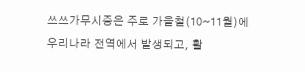쓰쓰가무시증은 주로 가을철(10~11월)에 우리나라 전역에서 발생되고, 활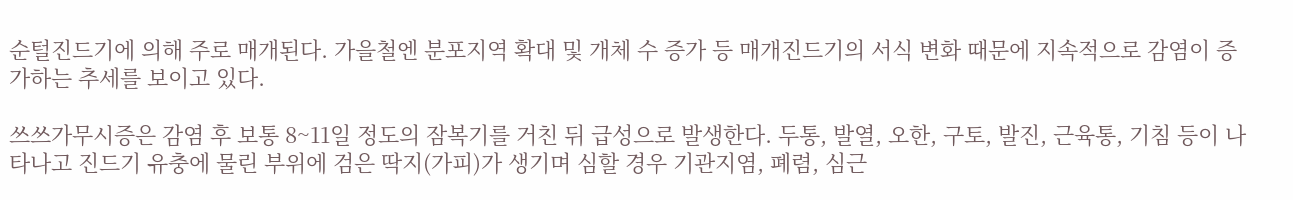순털진드기에 의해 주로 매개된다. 가을철엔 분포지역 확대 및 개체 수 증가 등 매개진드기의 서식 변화 때문에 지속적으로 감염이 증가하는 추세를 보이고 있다.

쓰쓰가무시증은 감염 후 보통 8~11일 정도의 잠복기를 거친 뒤 급성으로 발생한다. 두통, 발열, 오한, 구토, 발진, 근육통, 기침 등이 나타나고 진드기 유충에 물린 부위에 검은 딱지(가피)가 생기며 심할 경우 기관지염, 폐렴, 심근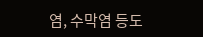염, 수막염 등도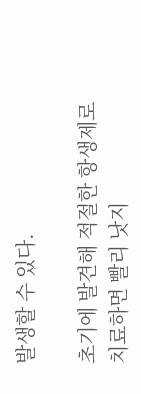발생할 수 있다.

초기에 발견해 적절한 항생제로 치료하면 빨리 낫지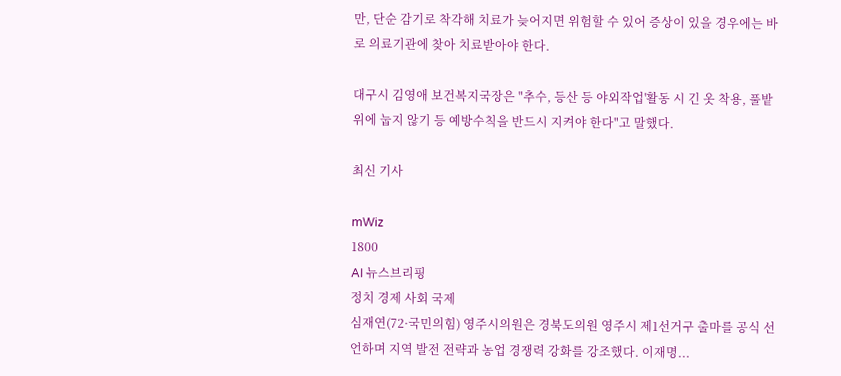만, 단순 감기로 착각해 치료가 늦어지면 위험할 수 있어 증상이 있을 경우에는 바로 의료기관에 찾아 치료받아야 한다.

대구시 김영애 보건복지국장은 "추수, 등산 등 야외작업'활동 시 긴 옷 착용, 풀밭 위에 눕지 않기 등 예방수칙을 반드시 지켜야 한다"고 말했다.

최신 기사

mWiz
1800
AI 뉴스브리핑
정치 경제 사회 국제
심재연(72·국민의힘) 영주시의원은 경북도의원 영주시 제1선거구 출마를 공식 선언하며 지역 발전 전략과 농업 경쟁력 강화를 강조했다. 이재명...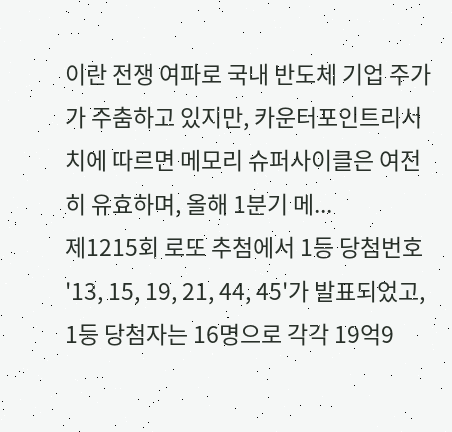이란 전쟁 여파로 국내 반도체 기업 주가가 주춤하고 있지만, 카운터포인트리서치에 따르면 메모리 슈퍼사이클은 여전히 유효하며, 올해 1분기 메...
제1215회 로또 추첨에서 1등 당첨번호 '13, 15, 19, 21, 44, 45'가 발표되었고, 1등 당첨자는 16명으로 각각 19억9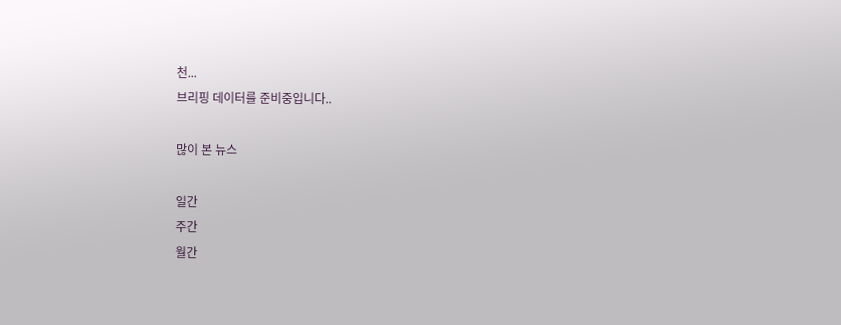천...
브리핑 데이터를 준비중입니다..

많이 본 뉴스

일간
주간
월간